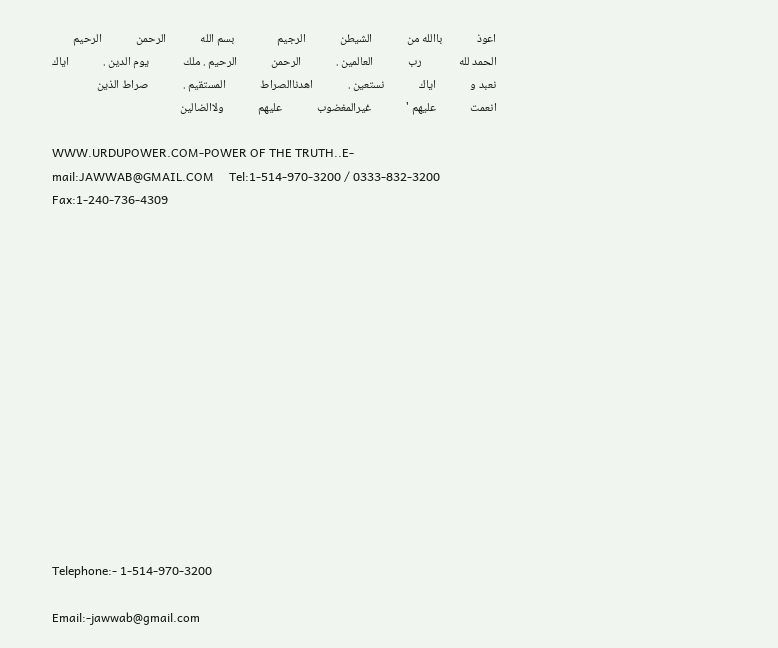اعوذ             باالله من             الشيطن             الرجيم                بسم الله             الرحمن             الرحيم                الحمد لله              رب             العالمين .             الرحمن             الرحيم . ملك             يوم الدين .             اياك نعبد و             اياك             نستعين .             اهدناالصراط             المستقيم .             صراط الذين             انعمت             عليهم '             غيرالمغضوب             عليهم             ولاالضالين

WWW.URDUPOWER.COM-POWER OF THE TRUTH..E-mail:JAWWAB@GMAIL.COM     Tel:1-514-970-3200 / 0333-832-3200       Fax:1-240-736-4309















Telephone:- 1-514-970-3200

Email:-jawwab@gmail.com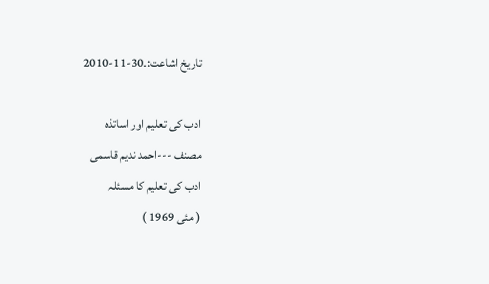تاریخ اشاعت:۔30-11-2010

ادب کی تعلیم اور اساتذہ
مصنف ---احمد ندیم قاسمی
ادب کی تعلیم کا مسئلہ
( مئی 1969 )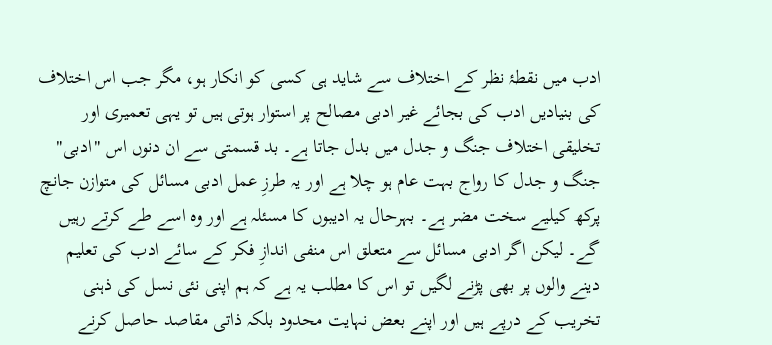ادب میں نقطۂ نظر کے اختلاف سے شاید ہی کسی کو انکار ہو، مگر جب اس اختلاف کی بنیادیں ادب کی بجائے غیر ادبی مصالح پر استوار ہوتی ہیں تو یہی تعمیری اور تخلیقی اختلاف جنگ و جدل میں بدل جاتا ہے۔ بد قسمتی سے ان دنوں اس "ادبی" جنگ و جدل کا رواج بہت عام ہو چلا ہے اور یہ طرزِ عمل ادبی مسائل کی متوازن جانچ پرکھ کیلیے سخت مضر ہے۔ بہرحال یہ ادیبوں کا مسئلہ ہے اور وہ اسے طے کرتے رہیں گے۔ لیکن اگر ادبی مسائل سے متعلق اس منفی اندازِ فکر کے سائے ادب کی تعلیم دینے والوں پر بھی پڑنے لگیں تو اس کا مطلب یہ ہے کہ ہم اپنی نئی نسل کی ذہنی تخریب کے درپے ہیں اور اپنے بعض نہایت محدود بلکہ ذاتی مقاصد حاصل کرنے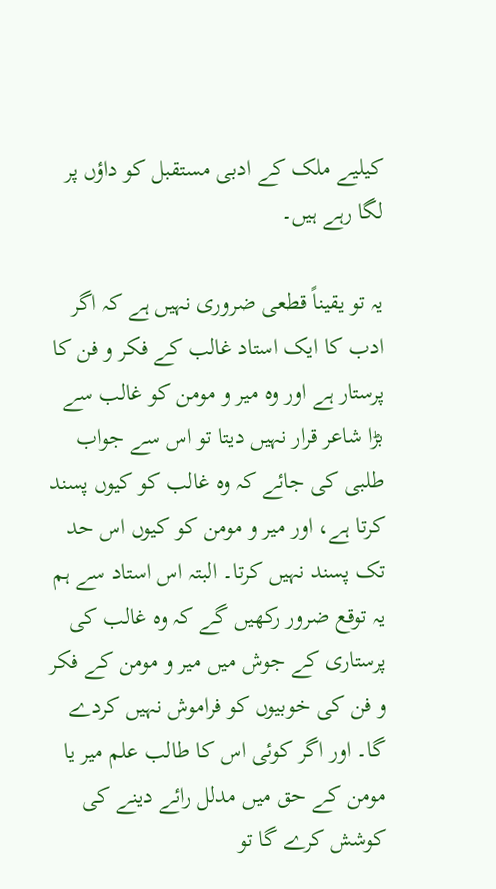کیلیے ملک کے ادبی مستقبل کو داؤں پر لگا رہے ہیں۔

یہ تو یقیناً قطعی ضروری نہیں ہے کہ اگر ادب کا ایک استاد غالب کے فکر و فن کا پرستار ہے اور وہ میر و مومن کو غالب سے بڑا شاعر قرار نہیں دیتا تو اس سے جواب طلبی کی جائے کہ وہ غالب کو کیوں پسند کرتا ہے، اور میر و مومن کو کیوں اس حد تک پسند نہیں کرتا۔ البتہ اس استاد سے ہم یہ توقع ضرور رکھیں گے کہ وہ غالب کی پرستاری کے جوش میں میر و مومن کے فکر و فن کی خوبیوں کو فراموش نہیں کردے گا۔ اور اگر کوئی اس کا طالب علم میر یا مومن کے حق میں مدلل رائے دینے کی کوشش کرے گا تو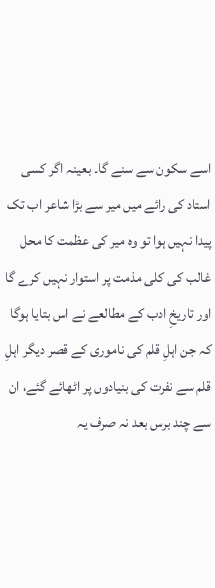اسے سکون سے سنے گا۔ بعینہ اگر کسی استاد کی رائے میں میر سے بڑا شاعر اب تک پیدا نہیں ہوا تو وہ میر کی عظمت کا محل غالب کی کلی مذمت پر استوار نہیں کرے گا اور تاریخِ ادب کے مطالعے نے اس بتایا ہوگا کہ جن اہلِ قلم کی ناموری کے قصر دیگر اہلِ قلم سے نفرت کی بنیادوں پر اٹھائے گئے، ان سے چند برس بعد نہ صرف یہ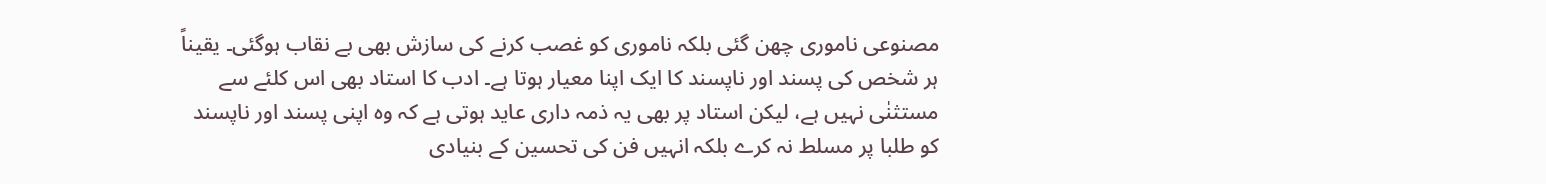مصنوعی ناموری چھن گئی بلکہ ناموری کو غصب کرنے کی سازش بھی بے نقاب ہوگئی۔ یقیناً ہر شخص کی پسند اور ناپسند کا ایک اپنا معیار ہوتا ہے۔ ادب کا استاد بھی اس کلئے سے مستثنٰی نہیں ہے، لیکن استاد پر بھی یہ ذمہ داری عاید ہوتی ہے کہ وہ اپنی پسند اور ناپسند کو طلبا پر مسلط نہ کرے بلکہ انہیں فن کی تحسین کے بنیادی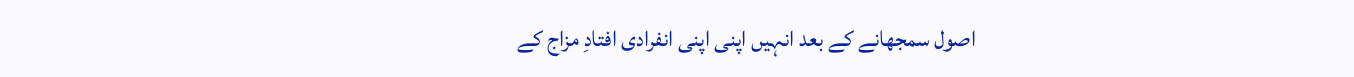اصول سمجھانے کے بعد انہیں اپنی اپنی انفرادی افتادِ مزاج کے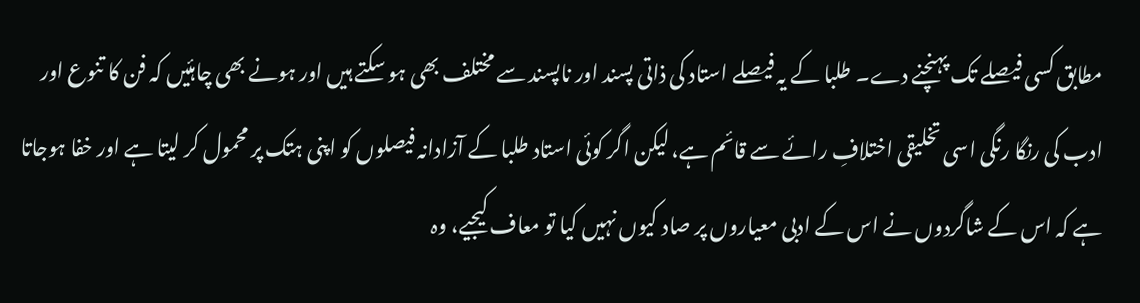مطابق کسی فیصلے تک پہنچنے دے۔ طلبا کے یہ فیصلے استاد کی ذاتی پسند اور ناپسند سے مختلف بھی ہو سکتے ہیں اور ہونے بھی چاہئیں کہ فن کا تنوع اور ادب کی رنگا رنگی اسی تخلیقی اختلافِ رائے سے قائم ہے، لیکن اگر کوئی استاد طلبا کے آزادانہ فیصلوں کو اپنی ہتک پر محمول کر لیتا ہے اور خفا ہوجاتا ہے کہ اس کے شاگردوں نے اس کے ادبی معیاروں پر صاد کیوں نہیں کیا تو معاف کیجیے، وہ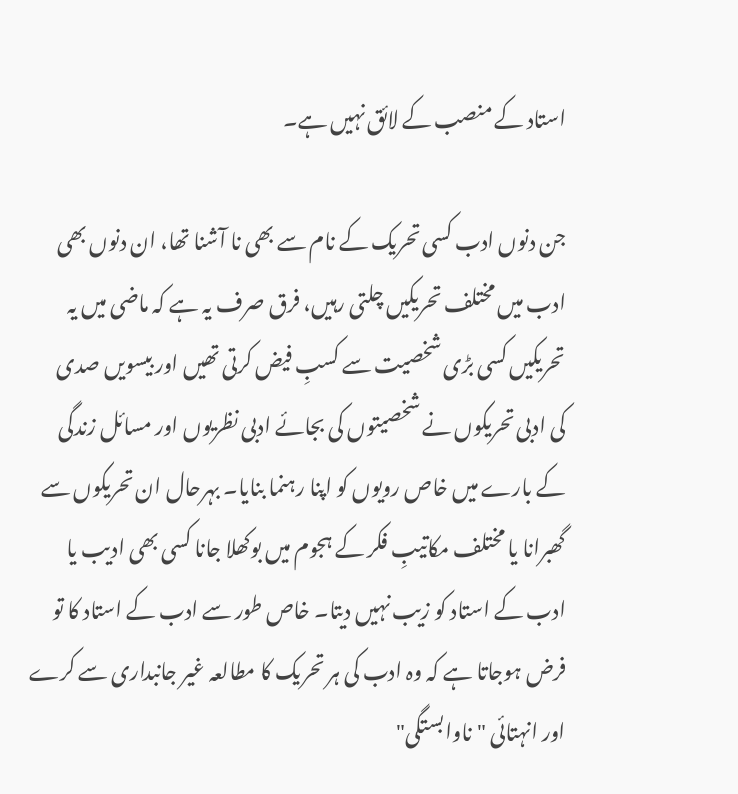استاد کے منصب کے لائق نہیں ہے۔

جن دنوں ادب کسی تحریک کے نام سے بھی نا آشنا تھا، ان دنوں بھی ادب میں مختلف تحریکیں چلتی رہیں، فرق صرف یہ ہے کہ ماضی میں یہ تحریکیں کسی بڑی شخصیت سے کسبِ فیض کرتی تھیں اور بیسویں صدی کی ادبی تحریکوں نے شخصیتوں کی بجائے ادبی نظریوں اور مسائل زندگی کے بارے میں خاص رویوں کو اپنا رہنما بنایا۔ بہرحال ان تحریکوں سے گھبرانا یا مختلف مکاتیبِ فکر کے ہجوم میں بوکھلا جانا کسی بھی ادیب یا ادب کے استاد کو زیب نہیں دیتا۔ خاص طور سے ادب کے استاد کا تو فرض ہوجاتا ہے کہ وہ ادب کی ہر تحریک کا مطالعہ غیر جانبداری سے کرے اور انہتائی "ناوابستگی"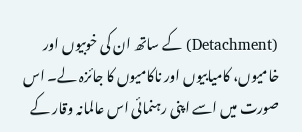(Detachment) کے ساتھ ان کی خوبیوں اور خامیوں، کامیابیوں اور ناکامیوں کا جائزہ لے۔ اس صورت میں اسے اپنی رہنمائی اس عالمانہ وقار کے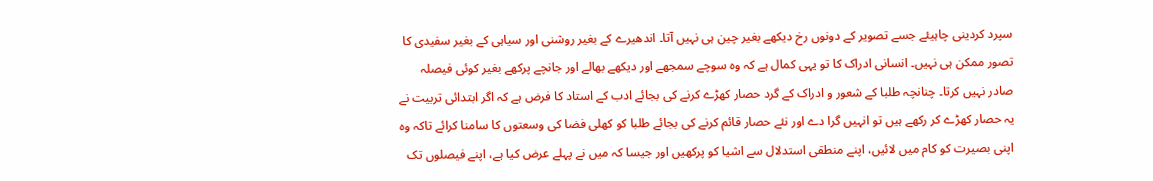سپرد کردینی چاہیئے جسے تصویر کے دونوں رخ دیکھے بغیر چین ہی نہیں آتا۔ اندھیرے کے بغیر روشنی اور سیاہی کے بغیر سفیدی کا تصور ممکن ہی نہیں۔ انسانی ادراک کا تو یہی کمال ہے کہ وہ سوچے سمجھے اور دیکھے بھالے اور جانچے پرکھے بغیر کوئی فیصلہ صادر نہیں کرتا۔ چنانچہ طلبا کے شعور و ادراک کے گرد حصار کھڑے کرنے کی بجائے ادب کے استاد کا فرض ہے کہ اگر ابتدائی تربیت نے یہ حصار کھڑے کر رکھے ہیں تو انہیں گرا دے اور نئے حصار قائم کرنے کی بجائے طلبا کو کھلی فضا کی وسعتوں کا سامنا کرائے تاکہ وہ اپنی بصیرت کو کام میں لائیں، اپنے منطقی استدلال سے اشیا کو پرکھیں اور جیسا کہ میں نے پہلے عرض کیا ہے، اپنے فیصلوں تک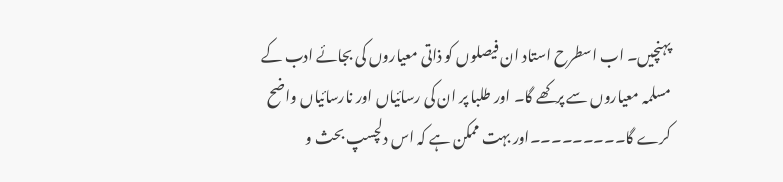پہنچیں۔ اب اسطرح استاد ان فیصلوں کو ذاتی معیاروں کی بجائے ادب کے مسلمہ معیاروں سے پرکھے گا۔ اور طلبا پر ان کی رسائیاں اور نارسائیاں واضح کرے گا۔۔۔۔۔۔۔۔۔اور بہت ممکن ہے کہ اس دلچسپ بحث و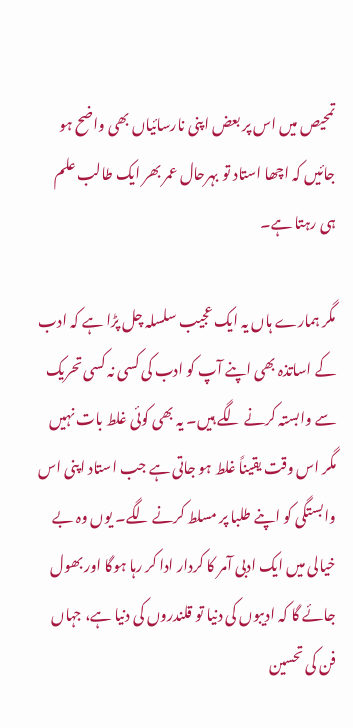تمحیص میں اس پر بعض اپنی نارسائیاں بھی واضح ہو جائیں کہ اچھا استاد تو بہرحال عمر بھر ایک طالب علم ہی رہتا ہے۔

مگر ہمارے ہاں یہ ایک عجیب سلسلہ چل پڑا ہے کہ ادب کے اساتذہ بھی اپنے آپ کو ادب کی کسی نہ کسی تحریک سے وابستہ کرنے لگے ہیں۔ یہ بھی کوئی غلط بات نہیں مگر اس وقت یقیناً غلط ہو جاتی ہے جب استاد اپنی اس وابستگی کو اپنے طلبا پر مسلط کرنے لگے۔ یوں وہ بے خیالی میں ایک ادبی آمر کا کردار ادا کر رہا ہوگا اور بھول جائے گا کہ ادیبوں کی دنیا تو قلندروں کی دنیا ہے، جہاں فن کی تحسین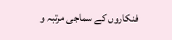فنکاروں کے سماجی مرتبہ و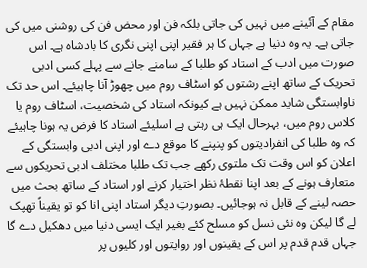مقام کے آئینے میں نہیں کی جاتی بلکہ فن اور محض فن کی روشنی میں کی جاتی ہے۔ یہ وہ دنیا ہے جہاں کا ہر فقیر اپنی اپنی نگری کا بادشاہ ہے۔ اس صورت میں ادب کے استاد کو طلبا کے سامنے جانے سے پہلے کسی ادبی تحریک کے ساتھ اپنے رشتوں کو اسٹاف روم میں چھوڑ آنا چاہیئے۔ اس حد تک ناوابستگی شاید ممکن نہیں ہے کیونکہ استاد کی شخصیت، اسٹاف روم یا کلاس روم میں، بہرحال ایک ہی رہتی ہے اسلیئے استاد کا فرض یہ ہونا چاہیئے کہ وہ طلبا کی انفرادیتوں کو پنپنے کا موقع دے اور اپنی ادبی وابستگی کے اعلان کو اس وقت تک ملتوی رکھے جب تک طلبا مختلف ادبی تحریکوں سے متعارف ہونے کے بعد اپنا نقطۂ نظر اختیار کرنے اور استاد کے ساتھ بحث میں حصہ لینے کے قابل نہ ہوجائیں۔ بصورتِ دیگر استاد اپنی انا کو تو یقیناً تھپک لے گا لیکن وہ نئی نسل کو مسلح کئے بغیر ایک ایسی دنیا میں دھکیل دے گا جہاں قدم قدم پر اس کے یقینوں اور روایتوں اور کلیوں پر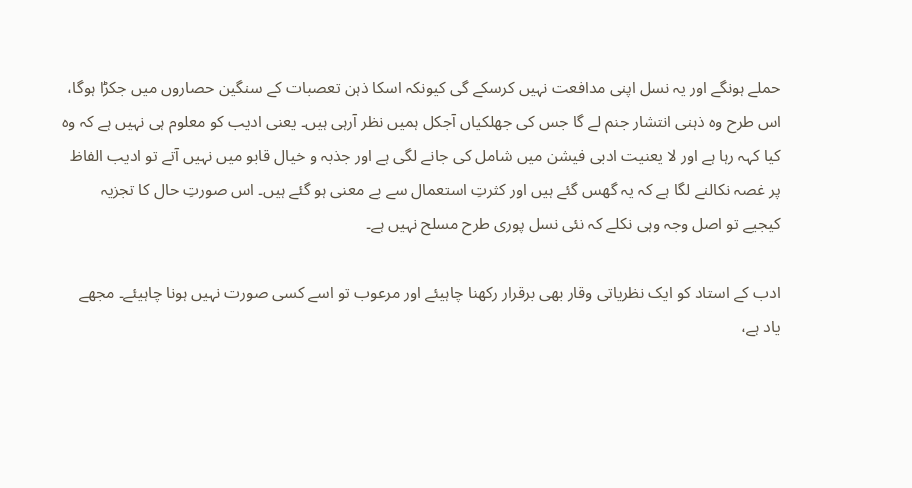حملے ہونگے اور یہ نسل اپنی مدافعت نہیں کرسکے گی کیونکہ اسکا ذہن تعصبات کے سنگین حصاروں میں جکڑا ہوگا، اس طرح وہ ذہنی انتشار جنم لے گا جس کی جھلکیاں آجکل ہمیں نظر آرہی ہیں۔ یعنی ادیب کو معلوم ہی نہیں ہے کہ وہ کیا کہہ رہا ہے اور لا یعنیت ادبی فیشن میں شامل کی جانے لگی ہے اور جذبہ و خیال قابو میں نہیں آتے تو ادیب الفاظ پر غصہ نکالنے لگا ہے کہ یہ گھس گئے ہیں اور کثرتِ استعمال سے بے معنی ہو گئے ہیں۔ اس صورتِ حال کا تجزیہ کیجیے تو اصل وجہ وہی نکلے کہ نئی نسل پوری طرح مسلح نہیں ہے۔

ادب کے استاد کو ایک نظریاتی وقار بھی برقرار رکھنا چاہیئے اور مرعوب تو اسے کسی صورت نہیں ہونا چاہیئے۔ مجھے یاد ہے،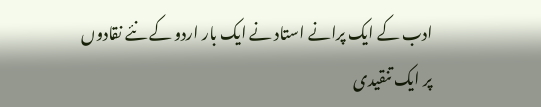ادب کے ایک پرانے استاد نے ایک بار اردو کے نئے نقادوں پر ایک تنقیدی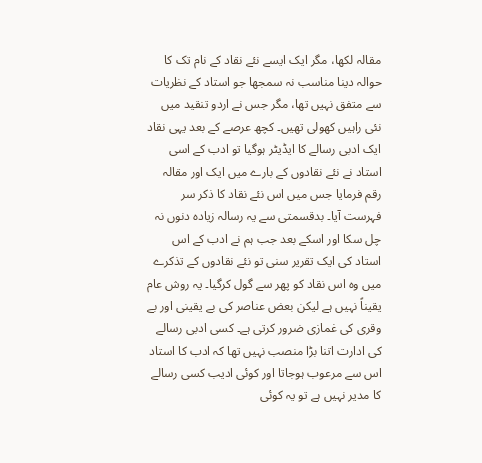مقالہ لکھا، مگر ایک ایسے نئے نقاد کے نام تک کا حوالہ دینا مناسب نہ سمجھا جو استاد کے نظریات سے متفق نہیں تھا، مگر جس نے اردو تنقید میں نئی راہیں کھولی تھیں۔ کچھ عرصے کے بعد یہی نقاد ایک ادبی رسالے کا ایڈیٹر ہوگیا تو ادب کے اسی استاد نے نئے نقادوں کے بارے میں ایک اور مقالہ رقم فرمایا جس میں اس نئے نقاد کا ذکر سر فہرست آیا۔ بدقسمتی سے یہ رسالہ زیادہ دنوں نہ چل سکا اور اسکے بعد جب ہم نے ادب کے اس استاد کی ایک تقریر سنی تو نئے نقادوں کے تذکرے میں وہ اس نقاد کو پھر سے گول کرگیا۔ یہ روش عام یقیناً نہیں ہے لیکن بعض عناصر کی بے یقینی اور بے وقری کی غمازی ضرور کرتی ہے۔ کسی ادبی رسالے کی ادارت اتنا بڑا منصب نہیں تھا کہ ادب کا استاد اس سے مرعوب ہوجاتا اور کوئی ادیب کسی رسالے کا مدیر نہیں ہے تو یہ کوئی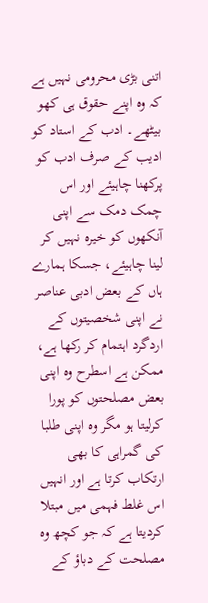اتنی بڑی محرومی نہیں ہے کہ وہ اپنے حقوق ہی کھو بیٹھے۔ ادب کے استاد کو ادیب کے صرف ادب کو پرکھنا چاہیئے اور اس چمک دمک سے اپنی آنکھوں کو خیرہ نہیں کر لینا چاہیئے، جسکا ہمارے ہاں کے بعض ادبی عناصر نے اپنی شخصیتوں کے اردگرد اہتمام کر رکھا ہے، ممکن ہے اسطرح وہ اپنی بعض مصلحتوں کو پورا کرلیتا ہو مگر وہ اپنی طلبا کی گمراہی کا بھی ارتکاب کرتا ہے اور انہیں اس غلط فہمی میں مبتلا کردیتا ہے کہ جو کچھ وہ مصلحت کے دباؤ کے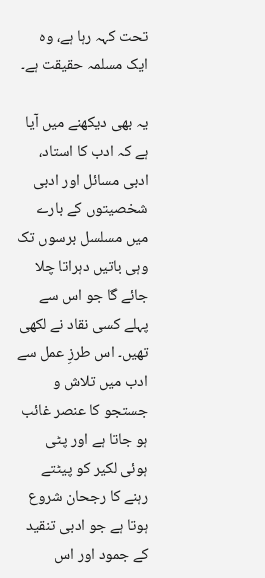تحت کہہ رہا ہے، وہ ایک مسلمہ حقیقت ہے۔

یہ بھی دیکھنے میں آیا ہے کہ ادب کا استاد، ادبی مسائل اور ادبی شخصیتوں کے بارے میں مسلسل برسوں تک وہی باتیں دہراتا چلا جائے گا جو اس سے پہلے کسی نقاد نے لکھی تھیں۔ اس طرزِ عمل سے ادب میں تلاش و جستجو کا عنصر غائب ہو جاتا ہے اور پٹی ہوئی لکیر کو پیٹتے رہنے کا رجحان شروع ہوتا ہے جو ادبی تنقید کے جمود اور اس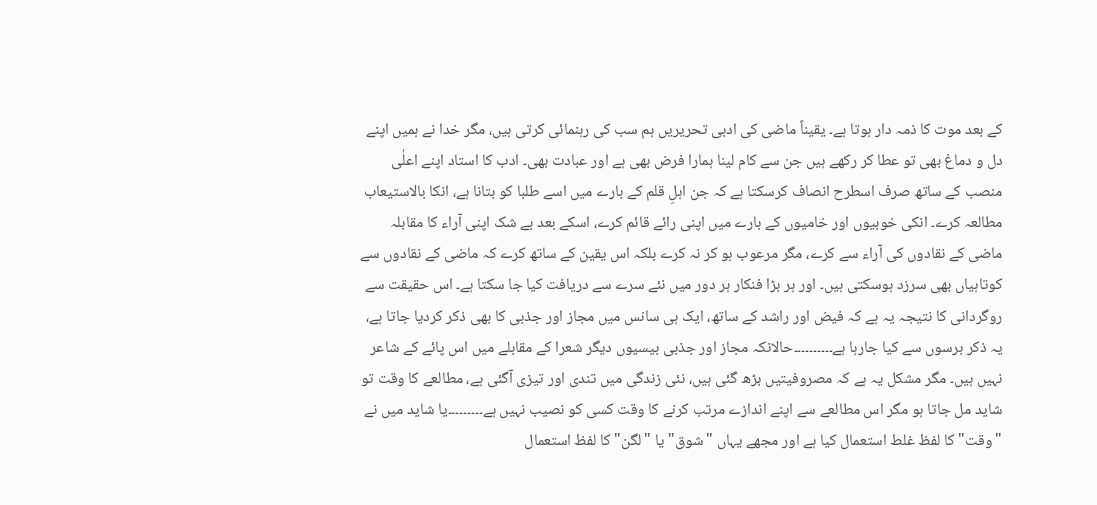کے بعد موت کا ذمہ دار ہوتا ہے۔ یقیناً ماضی کی ادبی تحریریں ہم سب کی رہنمائی کرتی ہیں، مگر خدا نے ہمیں اپنے دل و دماغ بھی تو عطا کر رکھے ہیں جن سے کام لینا ہمارا فرض بھی ہے اور عبادت بھی۔ ادب کا استاد اپنے اعلٰی منصب کے ساتھ صرف اسطرح انصاف کرسکتا ہے کہ جن اہلِ قلم کے بارے میں اسے طلبا کو بتانا ہے، انکا بالاستیعاب مطالعہ کرے۔ انکی خوبیوں اور خامیوں کے بارے میں اپنی رائے قائم کرے، اسکے بعد بے شک اپنی آراء کا مقابلہ ماضی کے نقادوں کی آراء سے کرے، مگر مرعوب ہو کر نہ کرے بلکہ اس یقین کے ساتھ کرے کہ ماضی کے نقادوں سے کوتاہیاں بھی سرزد ہوسکتی ہیں۔ اور ہر بڑا فنکار ہر دور میں نئے سرے سے دریافت کیا جا سکتا ہے۔ اس حقیقت سے روگردانی کا نتیجہ یہ ہے کہ فیض اور راشد کے ساتھ، ایک ہی سانس میں مجاز اور جذبی کا بھی ذکر کردیا جاتا ہے، یہ ذکر برسوں سے کیا جارہا ہے۔۔۔۔۔۔۔۔۔۔حالانکہ مجاز اور جذبی بیسیوں دیگر شعرا کے مقابلے میں اس پائے کے شاعر نہیں ہیں۔ مگر مشکل یہ ہے کہ مصروفیتیں بڑھ گئی ہیں، نئی زندگی میں تندی اور تیزی آگئی ہے، مطالعے کا وقت تو شاید مل جاتا ہو مگر اس مطالعے سے اپنے اندازے مرتب کرنے کا وقت کسی کو نصیب نہیں ہے۔۔۔۔۔۔۔۔۔یا شاید میں نے "وقت" کا لفظ غلط استعمال کیا ہے اور مجھے یہاں "شوق" یا "لگن" کا لفظ استعمال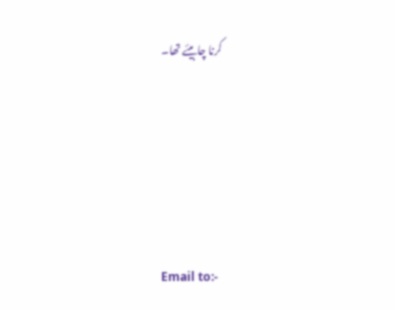کرنا چاہیئے تھا۔





Email to:-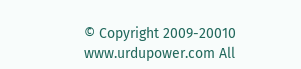© Copyright 2009-20010 www.urdupower.com All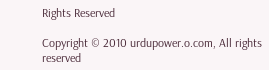Rights Reserved

Copyright © 2010 urdupower.o.com, All rights reserved